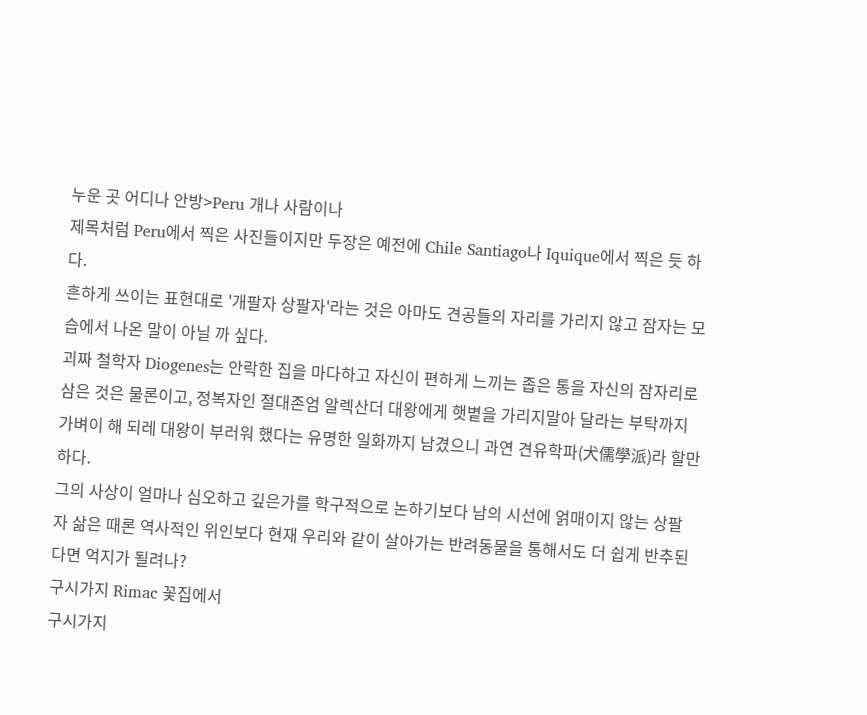누운 곳 어디나 안방>Peru 개나 사람이나
제목처럼 Peru에서 찍은 사진들이지만 두장은 예전에 Chile Santiago나 Iquique에서 찍은 듯 하다.
흔하게 쓰이는 표현대로 '개팔자 상팔자'라는 것은 아마도 견공들의 자리를 가리지 않고 잠자는 모습에서 나온 말이 아닐 까 싶다.
괴짜 철학자 Diogenes는 안락한 집을 마다하고 자신이 편하게 느끼는 좁은 통을 자신의 잠자리로 삼은 것은 물론이고, 정복자인 절대존엄 알렉산더 대왕에게 햇볕을 가리지말아 달라는 부탁까지 가벼이 해 되레 대왕이 부러워 했다는 유명한 일화까지 남겼으니 과연 견유학파(犬儒學派)라 할만하다.
그의 사상이 얼마나 심오하고 깊은가를 학구적으로 논하기보다 남의 시선에 얽매이지 않는 상팔자 삶은 때론 역사적인 위인보다 현재 우리와 같이 살아가는 반려동물을 통해서도 더 쉽게 반추된다면 억지가 될려나?
구시가지 Rimac 꽃집에서
구시가지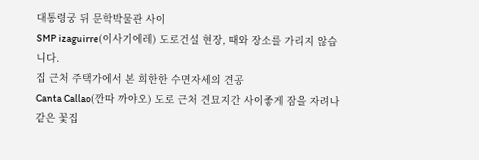대통령궁 뒤 문학박물관 사이
SMP izaguirre(이사기에레) 도로건설 현장, 때와 장소를 가리지 않습니다.
집 근처 주택가에서 본 희한한 수면자세의 견공
Canta Callao(깐따 까야오) 도로 근처 견묘지간 사이좋게 잠을 자려나
같은 꽃집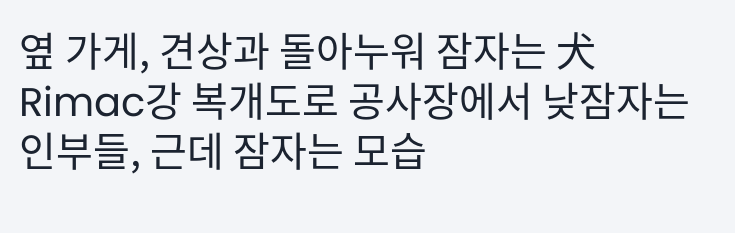옆 가게, 견상과 돌아누워 잠자는 犬
Rimac강 복개도로 공사장에서 낮잠자는 인부들, 근데 잠자는 모습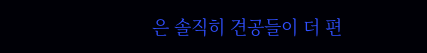은 솔직히 견공들이 더 편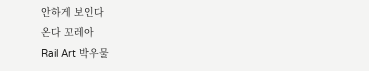안하게 보인다
온다 꼬레아
Rail Art 박우물